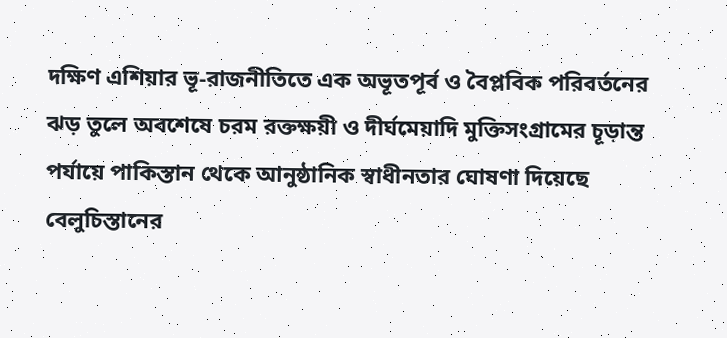দক্ষিণ এশিয়ার ভূ-রাজনীতিতে এক অভূতপূর্ব ও বৈপ্লবিক পরিবর্তনের ঝড় তুলে অবশেষে চরম রক্তক্ষয়ী ও দীর্ঘমেয়াদি মুক্তিসংগ্রামের চূড়ান্ত পর্যায়ে পাকিস্তান থেকে আনুষ্ঠানিক স্বাধীনতার ঘোষণা দিয়েছে বেলুচিস্তানের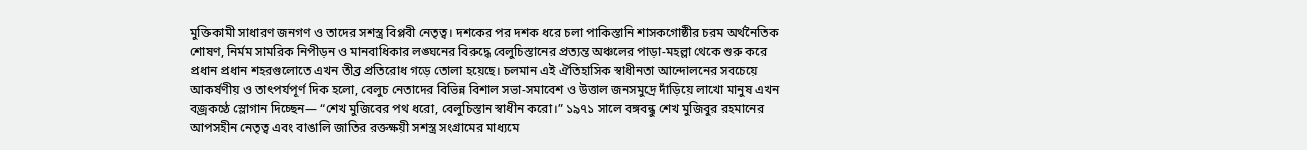মুক্তিকামী সাধারণ জনগণ ও তাদের সশস্ত্র বিপ্লবী নেতৃত্ব। দশকের পর দশক ধরে চলা পাকিস্তানি শাসকগোষ্ঠীর চরম অর্থনৈতিক শোষণ, নির্মম সামরিক নিপীড়ন ও মানবাধিকার লঙ্ঘনের বিরুদ্ধে বেলুচিস্তানের প্রত্যন্ত অঞ্চলের পাড়া-মহল্লা থেকে শুরু করে প্রধান প্রধান শহরগুলোতে এখন তীব্র প্রতিরোধ গড়ে তোলা হয়েছে। চলমান এই ঐতিহাসিক স্বাধীনতা আন্দোলনের সবচেয়ে আকর্ষণীয় ও তাৎপর্যপূর্ণ দিক হলো, বেলুচ নেতাদের বিভিন্ন বিশাল সভা-সমাবেশ ও উত্তাল জনসমুদ্রে দাঁড়িয়ে লাখো মানুষ এখন বজ্রকণ্ঠে স্লোগান দিচ্ছেন— “শেখ মুজিবের পথ ধরো, বেলুচিস্তান স্বাধীন করো।” ১৯৭১ সালে বঙ্গবন্ধু শেখ মুজিবুর রহমানের আপসহীন নেতৃত্ব এবং বাঙালি জাতির রক্তক্ষয়ী সশস্ত্র সংগ্রামের মাধ্যমে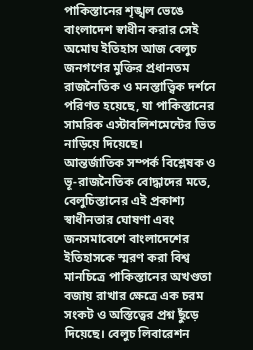পাকিস্তানের শৃঙ্খল ভেঙে বাংলাদেশ স্বাধীন করার সেই অমোঘ ইতিহাস আজ বেলুচ জনগণের মুক্তির প্রধানতম রাজনৈতিক ও মনস্তাত্ত্বিক দর্শনে পরিণত হয়েছে, যা পাকিস্তানের সামরিক এস্টাবলিশমেন্টের ভিত নাড়িয়ে দিয়েছে।
আন্তর্জাতিক সম্পর্ক বিশ্লেষক ও ভূ-রাজনৈতিক বোদ্ধাদের মতে, বেলুচিস্তানের এই প্রকাশ্য স্বাধীনতার ঘোষণা এবং জনসমাবেশে বাংলাদেশের ইতিহাসকে স্মরণ করা বিশ্ব মানচিত্রে পাকিস্তানের অখণ্ডতা বজায় রাখার ক্ষেত্রে এক চরম সংকট ও অস্তিত্বের প্রশ্ন ছুঁড়ে দিয়েছে। বেলুচ লিবারেশন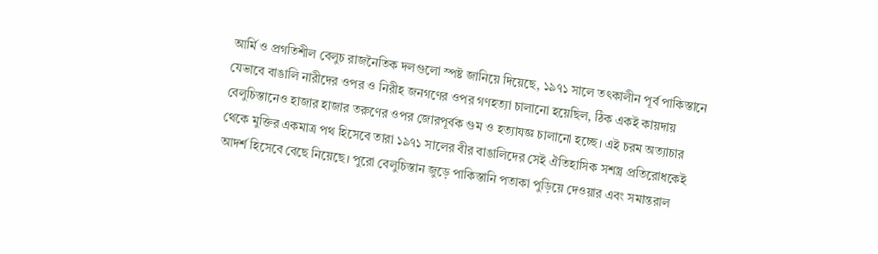আর্মি ও প্রগতিশীল বেলুচ রাজনৈতিক দলগুলো স্পষ্ট জানিয়ে দিয়েছে, ১৯৭১ সালে তৎকালীন পূর্ব পাকিস্তানে যেভাবে বাঙালি নারীদের ওপর ও নিরীহ জনগণের ওপর গণহত্যা চালানো হয়েছিল, ঠিক একই কায়দায় বেলুচিস্তানেও হাজার হাজার তরুণের ওপর জোরপূর্বক গুম ও হত্যাযজ্ঞ চালানো হচ্ছে। এই চরম অত্যাচার থেকে মুক্তির একমাত্র পথ হিসেবে তারা ১৯৭১ সালের বীর বাঙালিদের সেই ঐতিহাসিক সশস্ত্র প্রতিরোধকেই আদর্শ হিসেবে বেছে নিয়েছে। পুরো বেলুচিস্তান জুড়ে পাকিস্তানি পতাকা পুড়িয়ে দেওয়ার এবং সমান্তরাল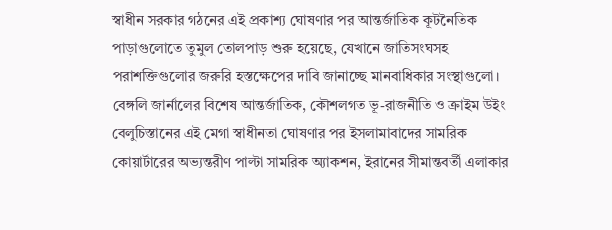স্বাধীন সরকার গঠনের এই প্রকাশ্য ঘোষণার পর আন্তর্জাতিক কূটনৈতিক পাড়াগুলোতে তুমুল তোলপাড় শুরু হয়েছে, যেখানে জাতিসংঘসহ পরাশক্তিগুলোর জরুরি হস্তক্ষেপের দাবি জানাচ্ছে মানবাধিকার সংস্থাগুলো। বেঙ্গলি জার্নালের বিশেষ আন্তর্জাতিক, কৌশলগত ভূ-রাজনীতি ও ক্রাইম উইং বেলুচিস্তানের এই মেগা স্বাধীনতা ঘোষণার পর ইসলামাবাদের সামরিক কোয়ার্টারের অভ্যন্তরীণ পাল্টা সামরিক অ্যাকশন, ইরানের সীমান্তবর্তী এলাকার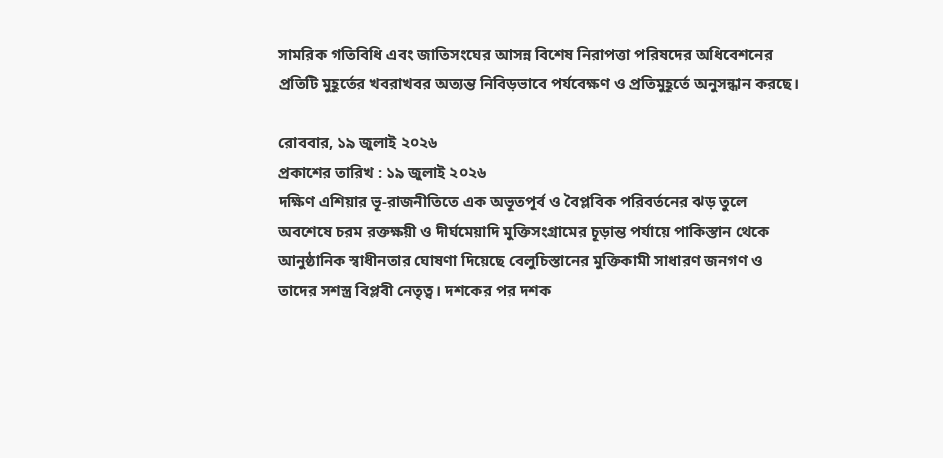সামরিক গতিবিধি এবং জাতিসংঘের আসন্ন বিশেষ নিরাপত্তা পরিষদের অধিবেশনের প্রতিটি মুহূর্তের খবরাখবর অত্যন্ত নিবিড়ভাবে পর্যবেক্ষণ ও প্রতিমুহূর্তে অনুসন্ধান করছে।

রোববার, ১৯ জুলাই ২০২৬
প্রকাশের তারিখ : ১৯ জুলাই ২০২৬
দক্ষিণ এশিয়ার ভূ-রাজনীতিতে এক অভূতপূর্ব ও বৈপ্লবিক পরিবর্তনের ঝড় তুলে অবশেষে চরম রক্তক্ষয়ী ও দীর্ঘমেয়াদি মুক্তিসংগ্রামের চূড়ান্ত পর্যায়ে পাকিস্তান থেকে আনুষ্ঠানিক স্বাধীনতার ঘোষণা দিয়েছে বেলুচিস্তানের মুক্তিকামী সাধারণ জনগণ ও তাদের সশস্ত্র বিপ্লবী নেতৃত্ব। দশকের পর দশক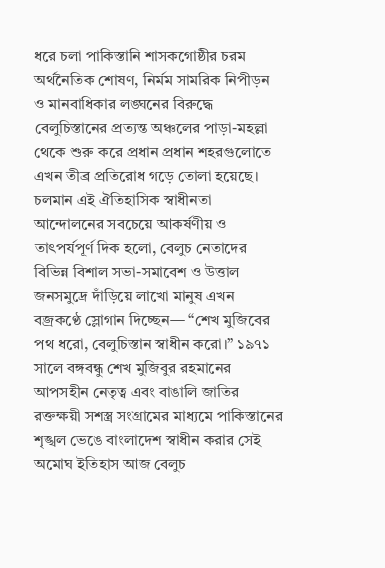ধরে চলা পাকিস্তানি শাসকগোষ্ঠীর চরম অর্থনৈতিক শোষণ, নির্মম সামরিক নিপীড়ন ও মানবাধিকার লঙ্ঘনের বিরুদ্ধে বেলুচিস্তানের প্রত্যন্ত অঞ্চলের পাড়া-মহল্লা থেকে শুরু করে প্রধান প্রধান শহরগুলোতে এখন তীব্র প্রতিরোধ গড়ে তোলা হয়েছে। চলমান এই ঐতিহাসিক স্বাধীনতা আন্দোলনের সবচেয়ে আকর্ষণীয় ও তাৎপর্যপূর্ণ দিক হলো, বেলুচ নেতাদের বিভিন্ন বিশাল সভা-সমাবেশ ও উত্তাল জনসমুদ্রে দাঁড়িয়ে লাখো মানুষ এখন বজ্রকণ্ঠে স্লোগান দিচ্ছেন— “শেখ মুজিবের পথ ধরো, বেলুচিস্তান স্বাধীন করো।” ১৯৭১ সালে বঙ্গবন্ধু শেখ মুজিবুর রহমানের আপসহীন নেতৃত্ব এবং বাঙালি জাতির রক্তক্ষয়ী সশস্ত্র সংগ্রামের মাধ্যমে পাকিস্তানের শৃঙ্খল ভেঙে বাংলাদেশ স্বাধীন করার সেই অমোঘ ইতিহাস আজ বেলুচ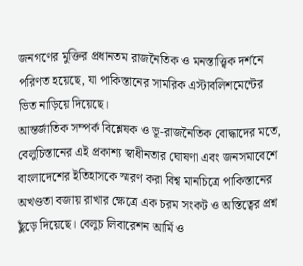জনগণের মুক্তির প্রধানতম রাজনৈতিক ও মনস্তাত্ত্বিক দর্শনে পরিণত হয়েছে, যা পাকিস্তানের সামরিক এস্টাবলিশমেন্টের ভিত নাড়িয়ে দিয়েছে।
আন্তর্জাতিক সম্পর্ক বিশ্লেষক ও ভূ-রাজনৈতিক বোদ্ধাদের মতে, বেলুচিস্তানের এই প্রকাশ্য স্বাধীনতার ঘোষণা এবং জনসমাবেশে বাংলাদেশের ইতিহাসকে স্মরণ করা বিশ্ব মানচিত্রে পাকিস্তানের অখণ্ডতা বজায় রাখার ক্ষেত্রে এক চরম সংকট ও অস্তিত্বের প্রশ্ন ছুঁড়ে দিয়েছে। বেলুচ লিবারেশন আর্মি ও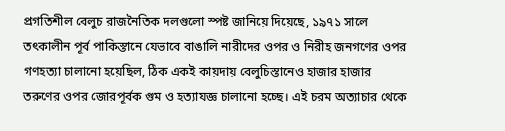প্রগতিশীল বেলুচ রাজনৈতিক দলগুলো স্পষ্ট জানিয়ে দিয়েছে, ১৯৭১ সালে তৎকালীন পূর্ব পাকিস্তানে যেভাবে বাঙালি নারীদের ওপর ও নিরীহ জনগণের ওপর গণহত্যা চালানো হয়েছিল, ঠিক একই কায়দায় বেলুচিস্তানেও হাজার হাজার তরুণের ওপর জোরপূর্বক গুম ও হত্যাযজ্ঞ চালানো হচ্ছে। এই চরম অত্যাচার থেকে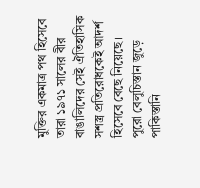মুক্তির একমাত্র পথ হিসেবে তারা ১৯৭১ সালের বীর বাঙালিদের সেই ঐতিহাসিক সশস্ত্র প্রতিরোধকেই আদর্শ হিসেবে বেছে নিয়েছে। পুরো বেলুচিস্তান জুড়ে পাকিস্তানি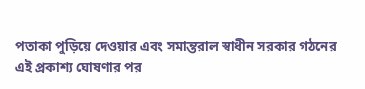পতাকা পুড়িয়ে দেওয়ার এবং সমান্তরাল স্বাধীন সরকার গঠনের এই প্রকাশ্য ঘোষণার পর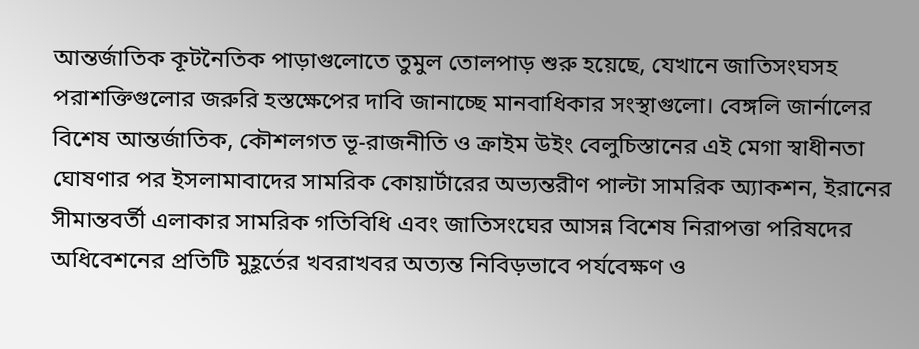আন্তর্জাতিক কূটনৈতিক পাড়াগুলোতে তুমুল তোলপাড় শুরু হয়েছে, যেখানে জাতিসংঘসহ পরাশক্তিগুলোর জরুরি হস্তক্ষেপের দাবি জানাচ্ছে মানবাধিকার সংস্থাগুলো। বেঙ্গলি জার্নালের বিশেষ আন্তর্জাতিক, কৌশলগত ভূ-রাজনীতি ও ক্রাইম উইং বেলুচিস্তানের এই মেগা স্বাধীনতা ঘোষণার পর ইসলামাবাদের সামরিক কোয়ার্টারের অভ্যন্তরীণ পাল্টা সামরিক অ্যাকশন, ইরানের সীমান্তবর্তী এলাকার সামরিক গতিবিধি এবং জাতিসংঘের আসন্ন বিশেষ নিরাপত্তা পরিষদের অধিবেশনের প্রতিটি মুহূর্তের খবরাখবর অত্যন্ত নিবিড়ভাবে পর্যবেক্ষণ ও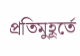প্রতিমুহূর্তে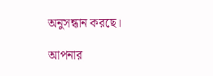অনুসন্ধান করছে।

আপনার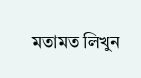মতামত লিখুন